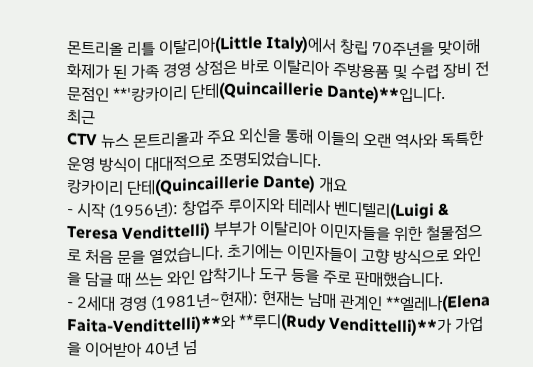몬트리올 리틀 이탈리아(Little Italy)에서 창립 70주년을 맞이해 화제가 된 가족 경영 상점은 바로 이탈리아 주방용품 및 수렵 장비 전문점인 **'캉카이리 단테(Quincaillerie Dante)**입니다.
최근
CTV 뉴스 몬트리올과 주요 외신을 통해 이들의 오랜 역사와 독특한 운영 방식이 대대적으로 조명되었습니다.
캉카이리 단테(Quincaillerie Dante) 개요
- 시작 (1956년): 창업주 루이지와 테레사 벤디텔리(Luigi & Teresa Vendittelli) 부부가 이탈리아 이민자들을 위한 철물점으로 처음 문을 열었습니다. 초기에는 이민자들이 고향 방식으로 와인을 담글 때 쓰는 와인 압착기나 도구 등을 주로 판매했습니다.
- 2세대 경영 (1981년~현재): 현재는 남매 관계인 **엘레나(Elena Faita-Vendittelli)**와 **루디(Rudy Vendittelli)**가 가업을 이어받아 40년 넘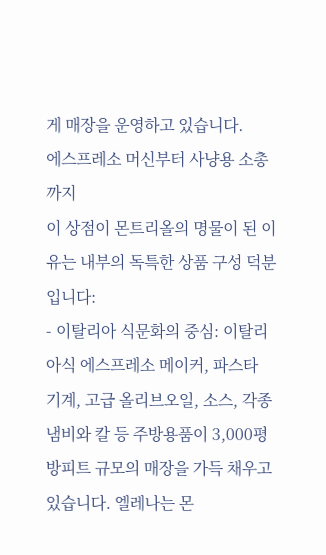게 매장을 운영하고 있습니다.
에스프레소 머신부터 사냥용 소총까지
이 상점이 몬트리올의 명물이 된 이유는 내부의 독특한 상품 구성 덕분입니다:
- 이탈리아 식문화의 중심: 이탈리아식 에스프레소 메이커, 파스타 기계, 고급 올리브오일, 소스, 각종 냄비와 칼 등 주방용품이 3,000평방피트 규모의 매장을 가득 채우고 있습니다. 엘레나는 몬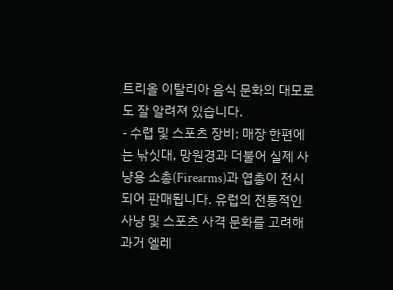트리올 이탈리아 음식 문화의 대모로도 잘 알려져 있습니다.
- 수렵 및 스포츠 장비: 매장 한편에는 낚싯대, 망원경과 더불어 실제 사냥용 소총(Firearms)과 엽총이 전시되어 판매됩니다. 유럽의 전통적인 사냥 및 스포츠 사격 문화를 고려해 과거 엘레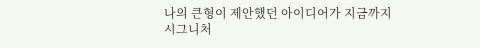나의 큰형이 제안했던 아이디어가 지금까지 시그니처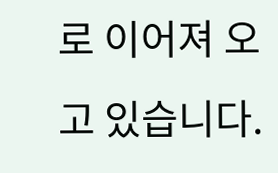로 이어져 오고 있습니다.